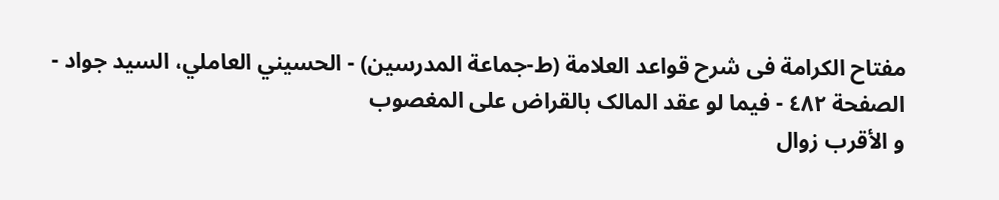مفتاح الکرامة فی شرح قواعد العلامة (ط-جماعة المدرسين) - الحسيني العاملي، السید جواد - الصفحة ٤٨٢ - فیما لو عقد المالک بالقراض علی المغصوب
و الأقرب زوال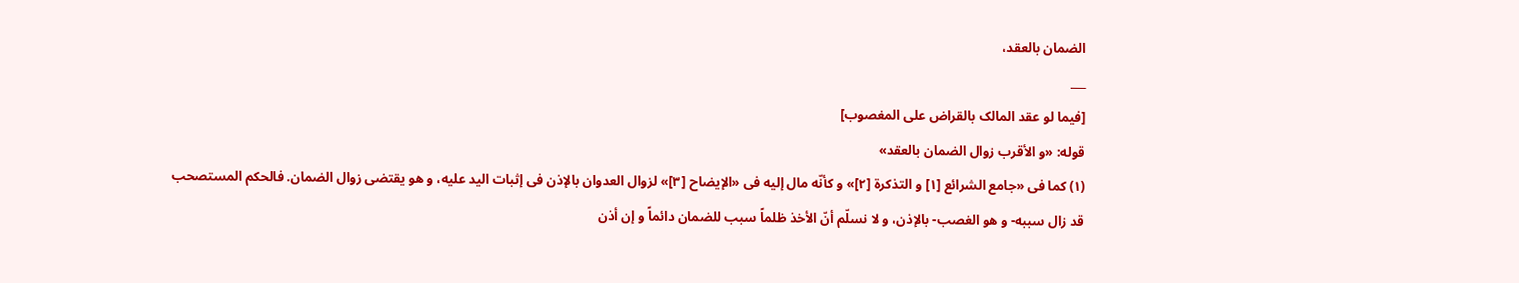الضمان بالعقد،
___
[فیما لو عقد المالک بالقراض علی المغصوب]
قوله: «و الأقرب زوال الضمان بالعقد»
(١) کما فی «جامع الشرائع [١] و التذکرة [٢]» و کأنّه مال إلیه فی «الإیضاح [٣]» لزوال العدوان بالإذن فی إثبات الید علیه، و هو یقتضی زوال الضمان. فالحکم المستصحب قد زال سببه- و هو الغصب- بالإذن، و لا نسلّم أنّ الأخذ ظلماً سبب للضمان دائماً و إن أذن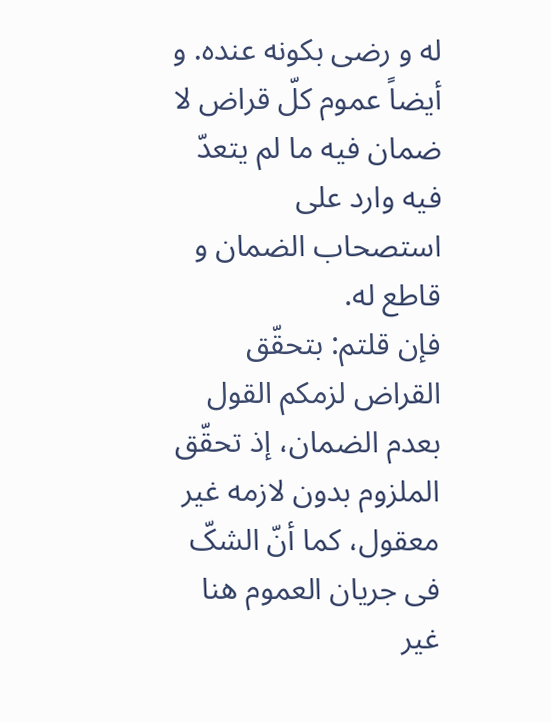له و رضی بکونه عنده. و أیضاً عموم کلّ قراض لا ضمان فیه ما لم یتعدّ فیه وارد علی استصحاب الضمان و قاطع له.
فإن قلتم: بتحقّق القراض لزمکم القول بعدم الضمان، إذ تحقّق الملزوم بدون لازمه غیر معقول، کما أنّ الشکّ فی جریان العموم هنا غیر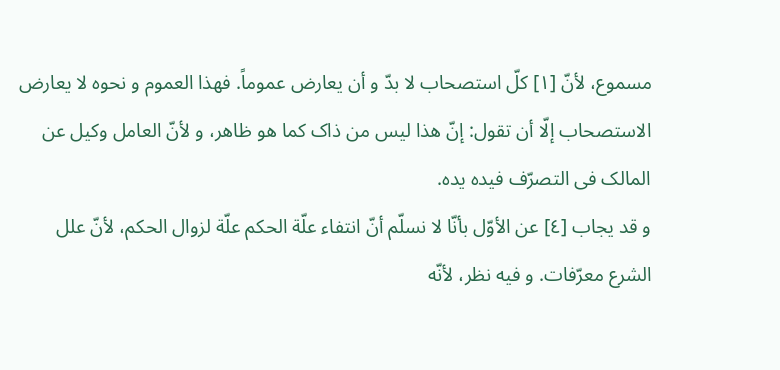مسموع، لأنّ [١] کلّ استصحاب لا بدّ و أن یعارض عموماً. فهذا العموم و نحوه لا یعارض الاستصحاب إلّا أن تقول: إنّ هذا لیس من ذاک کما هو ظاهر، و لأنّ العامل وکیل عن المالک فی التصرّف فیده یده.
و قد یجاب [٤] عن الأوّل بأنّا لا نسلّم أنّ انتفاء علّة الحکم علّة لزوال الحکم، لأنّ علل الشرع معرّفات. و فیه نظر، لأنّه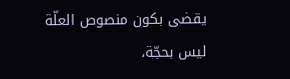یقضی بکون منصوص العلّة لیس بحجّة،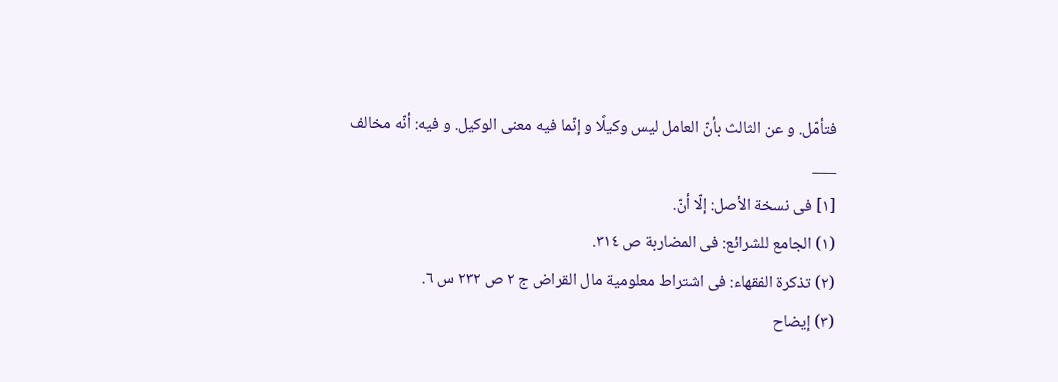فتأمّل. و عن الثالث بأنّ العامل لیس وکیلًا و إنّما فیه معنی الوکیل. و فیه: أنّه مخالف
___
[١] فی نسخة الأصل: إلّا أنّ.
(١) الجامع للشرائع: فی المضاربة ص ٣١٤.
(٢) تذکرة الفقهاء: فی اشتراط معلومیة مال القراض ج ٢ ص ٢٣٢ س ٦.
(٣) إیضاح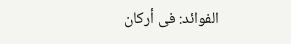الفوائد: فی أرکان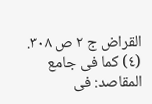القراض ج ٢ ص ٣٠٨.
(٤) کما فی جامع المقاصد: فی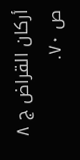أرکان القراض ج ٨ ص ٧٠.